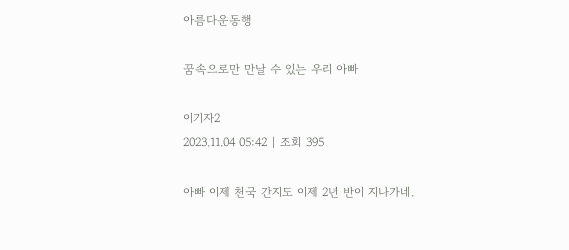아름다운동행

꿈속으로만 만날 수 있는 우리 아빠

이기자2
2023.11.04 05:42 | 조회 395

아빠 이제 천국 간지도 이제 2년 반이 지나가네.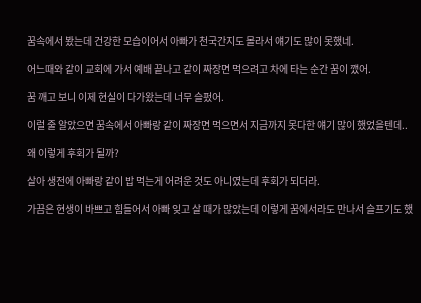꿈속에서 봤는데 건강한 모습이어서 아빠가 천국간지도 몰라서 얘기도 많이 못했네.

어느때와 같이 교회에 가서 예배 끝나고 같이 짜장면 먹으려고 차에 타는 순간 꿈이 깼어.

꿈 깨고 보니 이제 현실이 다가왔는데 너무 슬펐어.

이럴 줄 알았으면 꿈속에서 아빠랑 같이 짜장면 먹으면서 지금까지 못다한 얘기 많이 했었을텐데..

왜 이렇게 후회가 될까?

살아 생전에 아빠랑 같이 밥 먹는게 어려운 것도 아니였는데 후회가 되더라.

가끔은 현생이 바쁘고 힘들어서 아빠 잊고 살 때가 많았는데 이렇게 꿈에서라도 만나서 슬프기도 했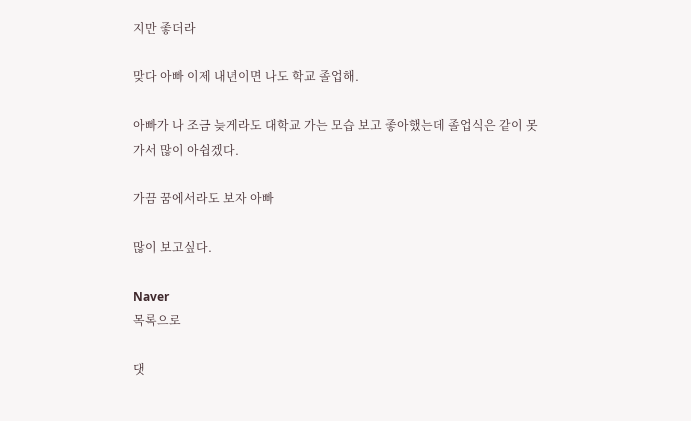지만 좋더라

맞다 아빠 이제 내년이면 나도 학교 졸업해.

아빠가 나 조금 늦게라도 대학교 가는 모습 보고 좋아했는데 졸업식은 같이 못가서 많이 아쉽겠다.

가끔 꿈에서라도 보자 아빠

많이 보고싶다.

Naver
목록으로

댓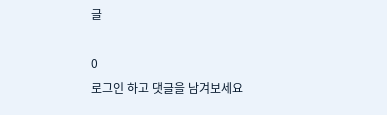글

0
로그인 하고 댓글을 남겨보세요